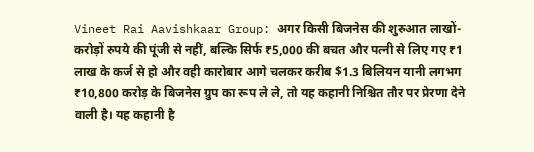Vineet Rai Aavishkaar Group: अगर किसी बिजनेस की शुरुआत लाखों-करोड़ों रुपये की पूंजी से नहीं, बल्कि सिर्फ ₹5,000 की बचत और पत्नी से लिए गए ₹1 लाख के कर्ज से हो और वही कारोबार आगे चलकर करीब $1.3 बिलियन यानी लगभग ₹10,800 करोड़ के बिजनेस ग्रुप का रूप ले ले, तो यह कहानी निश्चित तौर पर प्रेरणा देने वाली है। यह कहानी है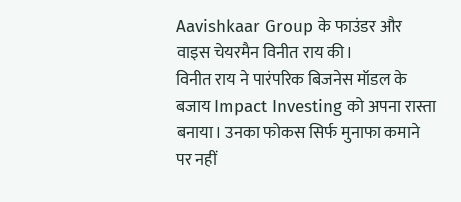Aavishkaar Group के फाउंडर और वाइस चेयरमैन विनीत राय की।
विनीत राय ने पारंपरिक बिजनेस मॉडल के बजाय Impact Investing को अपना रास्ता बनाया। उनका फोकस सिर्फ मुनाफा कमाने पर नहीं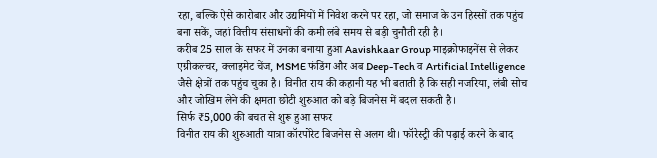रहा, बल्कि ऐसे कारोबार और उद्यमियों में निवेश करने पर रहा, जो समाज के उन हिस्सों तक पहुंच बना सकें, जहां वित्तीय संसाधनों की कमी लंबे समय से बड़ी चुनौती रही है।
करीब 25 साल के सफर में उनका बनाया हुआ Aavishkaar Group माइक्रोफाइनेंस से लेकर एग्रीकल्चर, क्लाइमेट चेंज, MSME फंडिंग और अब Deep-Tech व Artificial Intelligence जैसे क्षेत्रों तक पहुंच चुका है। विनीत राय की कहानी यह भी बताती है कि सही नजरिया, लंबी सोच और जोखिम लेने की क्षमता छोटी शुरुआत को बड़े बिजनेस में बदल सकती है।
सिर्फ ₹5,000 की बचत से शुरू हुआ सफर
विनीत राय की शुरुआती यात्रा कॉरपोरेट बिजनेस से अलग थी। फॉरेस्ट्री की पढ़ाई करने के बाद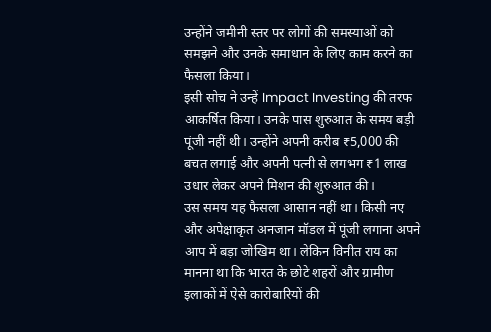उन्होंने जमीनी स्तर पर लोगों की समस्याओं को समझने और उनके समाधान के लिए काम करने का फैसला किया।
इसी सोच ने उन्हें Impact Investing की तरफ आकर्षित किया। उनके पास शुरुआत के समय बड़ी पूंजी नहीं थी। उन्होंने अपनी करीब ₹5,000 की बचत लगाई और अपनी पत्नी से लगभग ₹1 लाख उधार लेकर अपने मिशन की शुरुआत की।
उस समय यह फैसला आसान नहीं था। किसी नए और अपेक्षाकृत अनजान मॉडल में पूंजी लगाना अपने आप में बड़ा जोखिम था। लेकिन विनीत राय का मानना था कि भारत के छोटे शहरों और ग्रामीण इलाकों में ऐसे कारोबारियों की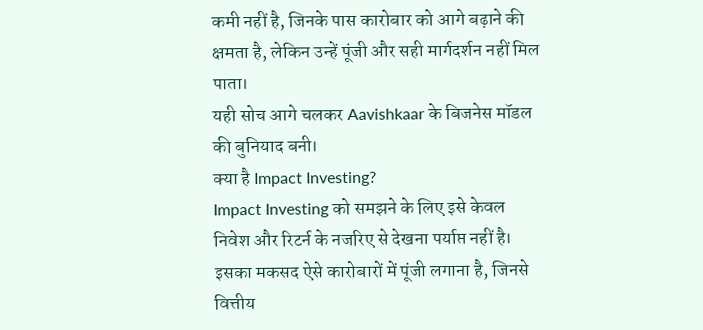कमी नहीं है, जिनके पास कारोबार को आगे बढ़ाने की क्षमता है, लेकिन उन्हें पूंजी और सही मार्गदर्शन नहीं मिल पाता।
यही सोच आगे चलकर Aavishkaar के बिजनेस मॉडल की बुनियाद बनी।
क्या है Impact Investing?
Impact Investing को समझने के लिए इसे केवल निवेश और रिटर्न के नजरिए से देखना पर्याप्त नहीं है। इसका मकसद ऐसे कारोबारों में पूंजी लगाना है, जिनसे वित्तीय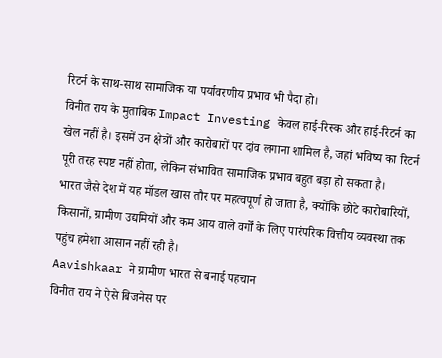रिटर्न के साथ-साथ सामाजिक या पर्यावरणीय प्रभाव भी पैदा हो।
विनीत राय के मुताबिक Impact Investing केवल हाई-रिस्क और हाई-रिटर्न का खेल नहीं है। इसमें उन क्षेत्रों और कारोबारों पर दांव लगाना शामिल है, जहां भविष्य का रिटर्न पूरी तरह स्पष्ट नहीं होता, लेकिन संभावित सामाजिक प्रभाव बहुत बड़ा हो सकता है।
भारत जैसे देश में यह मॉडल खास तौर पर महत्वपूर्ण हो जाता है, क्योंकि छोटे कारोबारियों, किसानों, ग्रामीण उद्यमियों और कम आय वाले वर्गों के लिए पारंपरिक वित्तीय व्यवस्था तक पहुंच हमेशा आसान नहीं रही है।
Aavishkaar ने ग्रामीण भारत से बनाई पहचान
विनीत राय ने ऐसे बिजनेस पर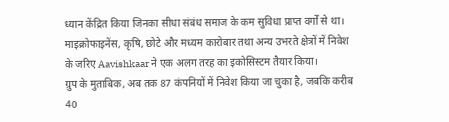ध्यान केंद्रित किया जिनका सीधा संबंध समाज के कम सुविधा प्राप्त वर्गों से था। माइक्रोफाइनेंस, कृषि, छोटे और मध्यम कारोबार तथा अन्य उभरते क्षेत्रों में निवेश के जरिए Aavishkaar ने एक अलग तरह का इकोसिस्टम तैयार किया।
ग्रुप के मुताबिक, अब तक 87 कंपनियों में निवेश किया जा चुका है, जबकि करीब 40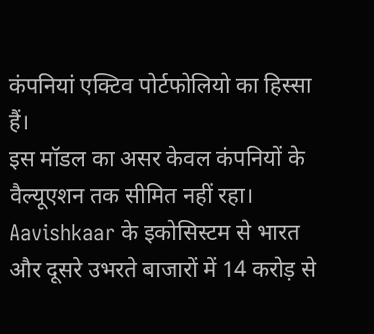कंपनियां एक्टिव पोर्टफोलियो का हिस्सा हैं।
इस मॉडल का असर केवल कंपनियों के वैल्यूएशन तक सीमित नहीं रहा। Aavishkaar के इकोसिस्टम से भारत और दूसरे उभरते बाजारों में 14 करोड़ से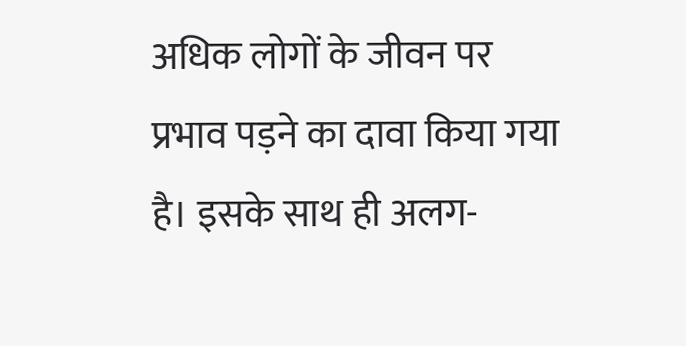अधिक लोगों के जीवन पर प्रभाव पड़ने का दावा किया गया है। इसके साथ ही अलग-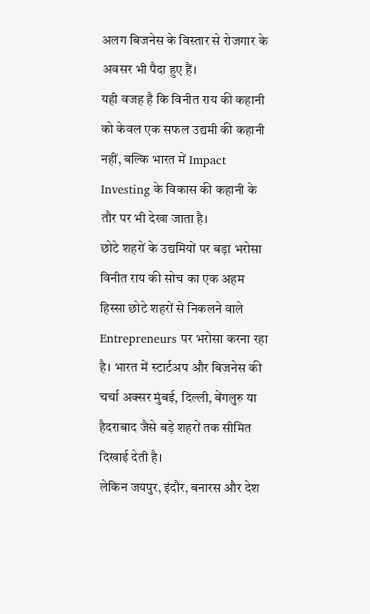अलग बिजनेस के विस्तार से रोजगार के अवसर भी पैदा हुए हैं।
यही वजह है कि विनीत राय की कहानी को केवल एक सफल उद्यमी की कहानी नहीं, बल्कि भारत में Impact Investing के विकास की कहानी के तौर पर भी देखा जाता है।
छोटे शहरों के उद्यमियों पर बड़ा भरोसा
विनीत राय की सोच का एक अहम हिस्सा छोटे शहरों से निकलने वाले Entrepreneurs पर भरोसा करना रहा है। भारत में स्टार्टअप और बिजनेस की चर्चा अक्सर मुंबई, दिल्ली, बेंगलुरु या हैदराबाद जैसे बड़े शहरों तक सीमित दिखाई देती है।
लेकिन जयपुर, इंदौर, बनारस और देश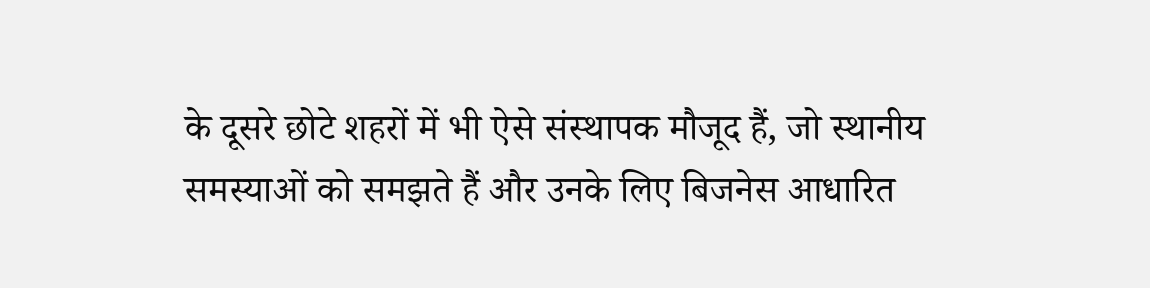के दूसरे छोटे शहरों में भी ऐसे संस्थापक मौजूद हैं, जो स्थानीय समस्याओं को समझते हैं और उनके लिए बिजनेस आधारित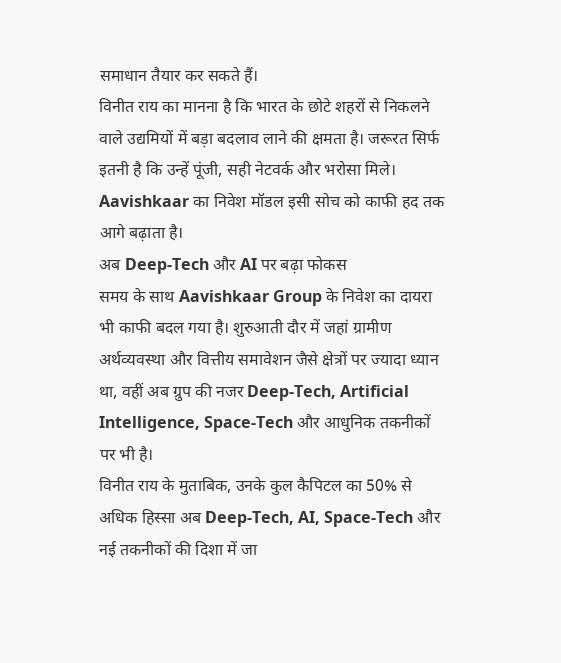समाधान तैयार कर सकते हैं।
विनीत राय का मानना है कि भारत के छोटे शहरों से निकलने वाले उद्यमियों में बड़ा बदलाव लाने की क्षमता है। जरूरत सिर्फ इतनी है कि उन्हें पूंजी, सही नेटवर्क और भरोसा मिले।
Aavishkaar का निवेश मॉडल इसी सोच को काफी हद तक आगे बढ़ाता है।
अब Deep-Tech और AI पर बढ़ा फोकस
समय के साथ Aavishkaar Group के निवेश का दायरा भी काफी बदल गया है। शुरुआती दौर में जहां ग्रामीण अर्थव्यवस्था और वित्तीय समावेशन जैसे क्षेत्रों पर ज्यादा ध्यान था, वहीं अब ग्रुप की नजर Deep-Tech, Artificial Intelligence, Space-Tech और आधुनिक तकनीकों पर भी है।
विनीत राय के मुताबिक, उनके कुल कैपिटल का 50% से अधिक हिस्सा अब Deep-Tech, AI, Space-Tech और नई तकनीकों की दिशा में जा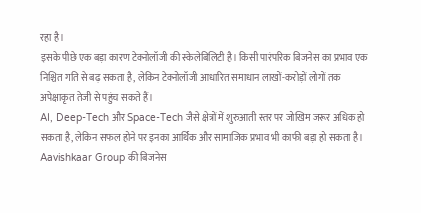रहा है।
इसके पीछे एक बड़ा कारण टेक्नोलॉजी की स्केलेबिलिटी है। किसी पारंपरिक बिजनेस का प्रभाव एक निश्चित गति से बढ़ सकता है, लेकिन टेक्नोलॉजी आधारित समाधान लाखों-करोड़ों लोगों तक अपेक्षाकृत तेजी से पहुंच सकते हैं।
AI, Deep-Tech और Space-Tech जैसे क्षेत्रों में शुरुआती स्तर पर जोखिम जरूर अधिक हो सकता है, लेकिन सफल होने पर इनका आर्थिक और सामाजिक प्रभाव भी काफी बड़ा हो सकता है।
Aavishkaar Group की बिजनेस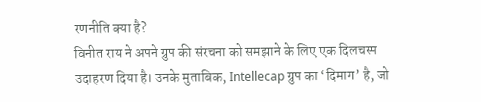रणनीति क्या है?
विनीत राय ने अपने ग्रुप की संरचना को समझाने के लिए एक दिलचस्प उदाहरण दिया है। उनके मुताबिक, Intellecap ग्रुप का ‘दिमाग’ है, जो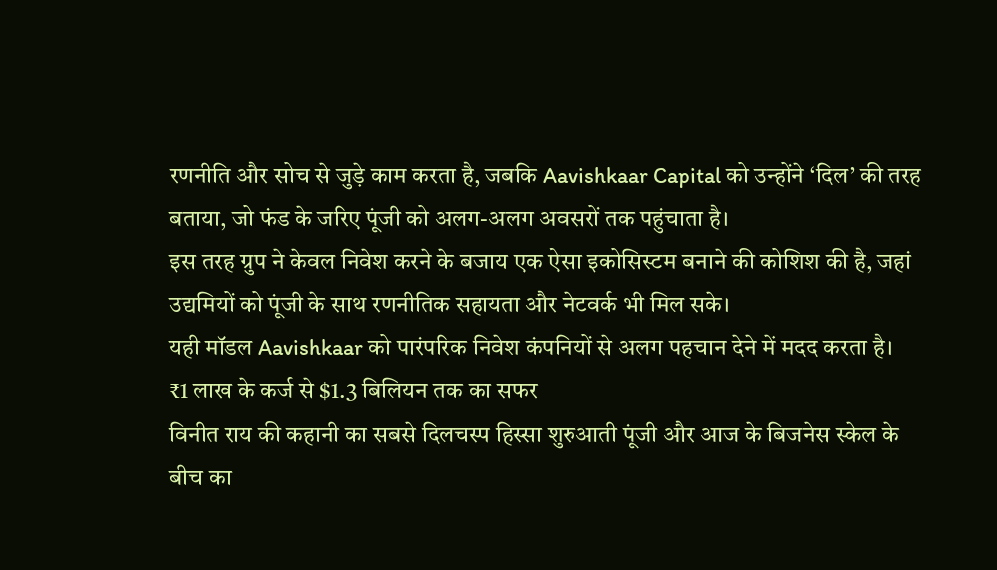रणनीति और सोच से जुड़े काम करता है, जबकि Aavishkaar Capital को उन्होंने ‘दिल’ की तरह बताया, जो फंड के जरिए पूंजी को अलग-अलग अवसरों तक पहुंचाता है।
इस तरह ग्रुप ने केवल निवेश करने के बजाय एक ऐसा इकोसिस्टम बनाने की कोशिश की है, जहां उद्यमियों को पूंजी के साथ रणनीतिक सहायता और नेटवर्क भी मिल सके।
यही मॉडल Aavishkaar को पारंपरिक निवेश कंपनियों से अलग पहचान देने में मदद करता है।
₹1 लाख के कर्ज से $1.3 बिलियन तक का सफर
विनीत राय की कहानी का सबसे दिलचस्प हिस्सा शुरुआती पूंजी और आज के बिजनेस स्केल के बीच का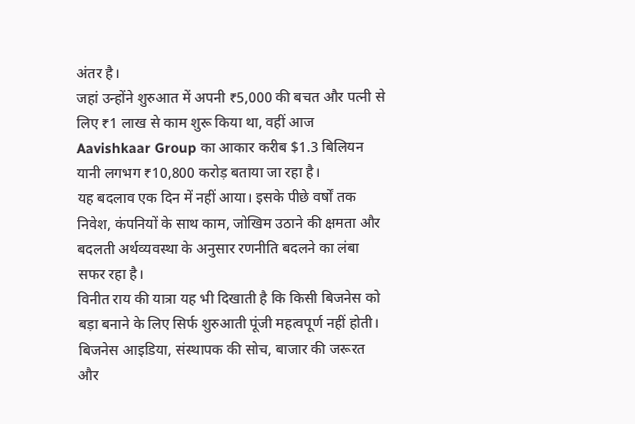अंतर है।
जहां उन्होंने शुरुआत में अपनी ₹5,000 की बचत और पत्नी से लिए ₹1 लाख से काम शुरू किया था, वहीं आज Aavishkaar Group का आकार करीब $1.3 बिलियन यानी लगभग ₹10,800 करोड़ बताया जा रहा है।
यह बदलाव एक दिन में नहीं आया। इसके पीछे वर्षों तक निवेश, कंपनियों के साथ काम, जोखिम उठाने की क्षमता और बदलती अर्थव्यवस्था के अनुसार रणनीति बदलने का लंबा सफर रहा है।
विनीत राय की यात्रा यह भी दिखाती है कि किसी बिजनेस को बड़ा बनाने के लिए सिर्फ शुरुआती पूंजी महत्वपूर्ण नहीं होती। बिजनेस आइडिया, संस्थापक की सोच, बाजार की जरूरत और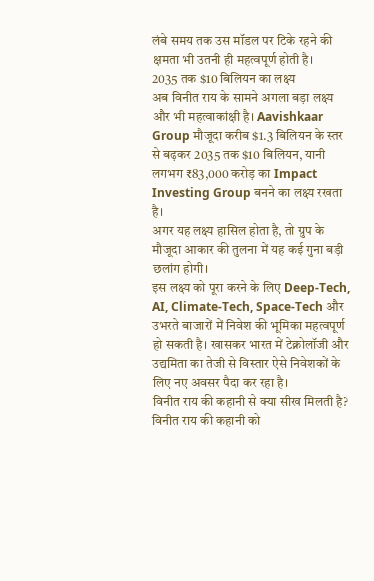लंबे समय तक उस मॉडल पर टिके रहने की क्षमता भी उतनी ही महत्वपूर्ण होती है।
2035 तक $10 बिलियन का लक्ष्य
अब विनीत राय के सामने अगला बड़ा लक्ष्य और भी महत्वाकांक्षी है। Aavishkaar Group मौजूदा करीब $1.3 बिलियन के स्तर से बढ़कर 2035 तक $10 बिलियन, यानी लगभग ₹83,000 करोड़ का Impact Investing Group बनने का लक्ष्य रखता है।
अगर यह लक्ष्य हासिल होता है, तो ग्रुप के मौजूदा आकार की तुलना में यह कई गुना बड़ी छलांग होगी।
इस लक्ष्य को पूरा करने के लिए Deep-Tech, AI, Climate-Tech, Space-Tech और उभरते बाजारों में निवेश की भूमिका महत्वपूर्ण हो सकती है। खासकर भारत में टेक्नोलॉजी और उद्यमिता का तेजी से विस्तार ऐसे निवेशकों के लिए नए अवसर पैदा कर रहा है।
विनीत राय की कहानी से क्या सीख मिलती है?
विनीत राय की कहानी को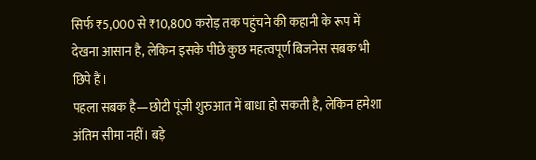सिर्फ ₹5,000 से ₹10,800 करोड़ तक पहुंचने की कहानी के रूप में देखना आसान है, लेकिन इसके पीछे कुछ महत्वपूर्ण बिजनेस सबक भी छिपे हैं।
पहला सबक है—छोटी पूंजी शुरुआत में बाधा हो सकती है, लेकिन हमेशा अंतिम सीमा नहीं। बड़े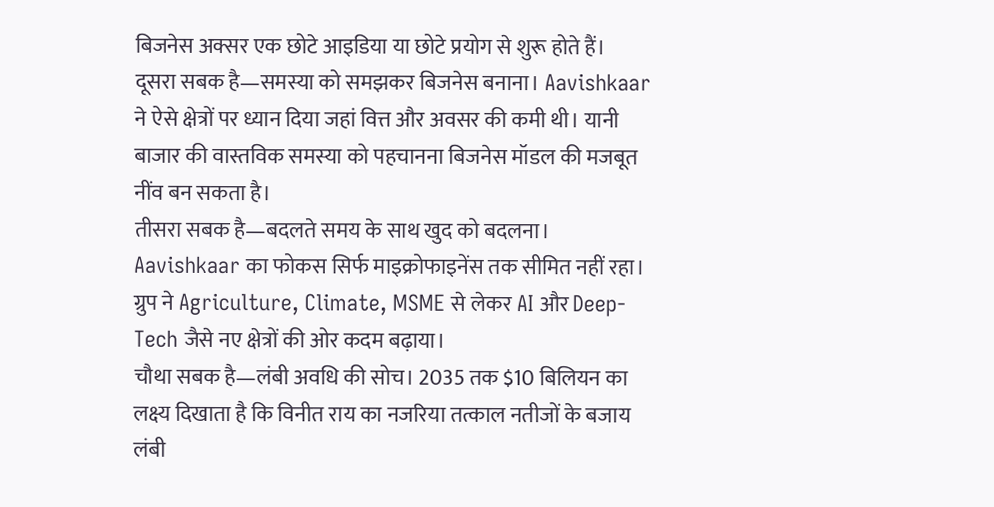बिजनेस अक्सर एक छोटे आइडिया या छोटे प्रयोग से शुरू होते हैं।
दूसरा सबक है—समस्या को समझकर बिजनेस बनाना। Aavishkaar ने ऐसे क्षेत्रों पर ध्यान दिया जहां वित्त और अवसर की कमी थी। यानी बाजार की वास्तविक समस्या को पहचानना बिजनेस मॉडल की मजबूत नींव बन सकता है।
तीसरा सबक है—बदलते समय के साथ खुद को बदलना। Aavishkaar का फोकस सिर्फ माइक्रोफाइनेंस तक सीमित नहीं रहा। ग्रुप ने Agriculture, Climate, MSME से लेकर AI और Deep-Tech जैसे नए क्षेत्रों की ओर कदम बढ़ाया।
चौथा सबक है—लंबी अवधि की सोच। 2035 तक $10 बिलियन का लक्ष्य दिखाता है कि विनीत राय का नजरिया तत्काल नतीजों के बजाय लंबी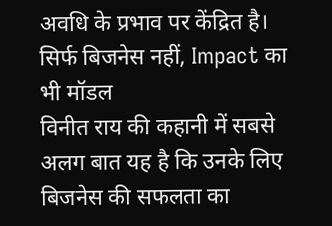अवधि के प्रभाव पर केंद्रित है।
सिर्फ बिजनेस नहीं, Impact का भी मॉडल
विनीत राय की कहानी में सबसे अलग बात यह है कि उनके लिए बिजनेस की सफलता का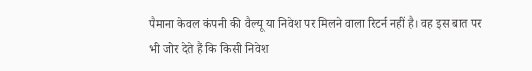पैमाना केवल कंपनी की वैल्यू या निवेश पर मिलने वाला रिटर्न नहीं है। वह इस बात पर भी जोर देते हैं कि किसी निवेश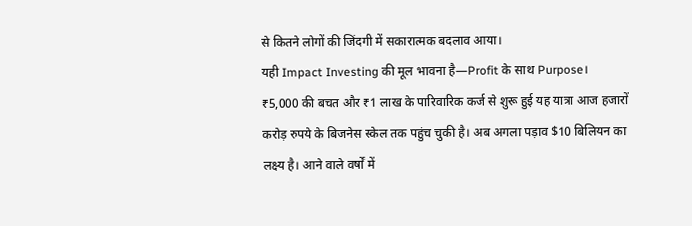से कितने लोगों की जिंदगी में सकारात्मक बदलाव आया।
यही Impact Investing की मूल भावना है—Profit के साथ Purpose।
₹5,000 की बचत और ₹1 लाख के पारिवारिक कर्ज से शुरू हुई यह यात्रा आज हजारों करोड़ रुपये के बिजनेस स्केल तक पहुंच चुकी है। अब अगला पड़ाव $10 बिलियन का लक्ष्य है। आने वाले वर्षों में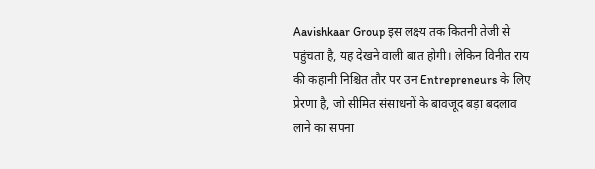Aavishkaar Group इस लक्ष्य तक कितनी तेजी से पहुंचता है, यह देखने वाली बात होगी। लेकिन विनीत राय की कहानी निश्चित तौर पर उन Entrepreneurs के लिए प्रेरणा है, जो सीमित संसाधनों के बावजूद बड़ा बदलाव लाने का सपना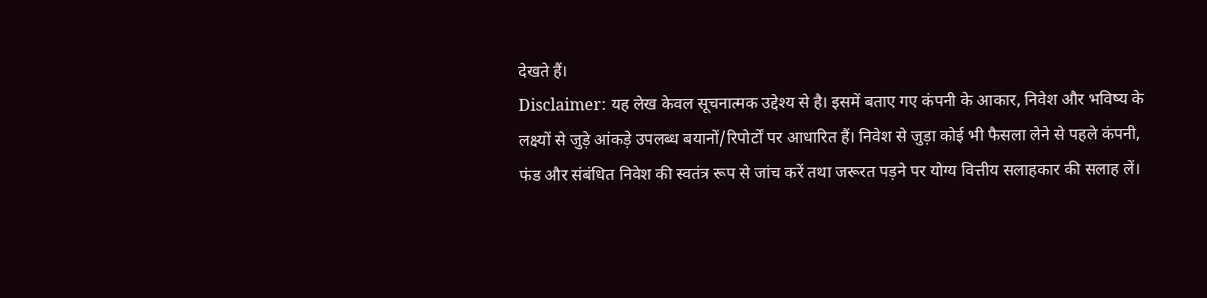देखते हैं।
Disclaimer: यह लेख केवल सूचनात्मक उद्देश्य से है। इसमें बताए गए कंपनी के आकार, निवेश और भविष्य के लक्ष्यों से जुड़े आंकड़े उपलब्ध बयानों/रिपोर्टों पर आधारित हैं। निवेश से जुड़ा कोई भी फैसला लेने से पहले कंपनी, फंड और संबंधित निवेश की स्वतंत्र रूप से जांच करें तथा जरूरत पड़ने पर योग्य वित्तीय सलाहकार की सलाह लें।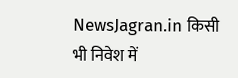NewsJagran.in किसी भी निवेश में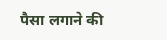पैसा लगाने की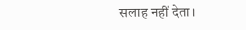सलाह नहीं देता।